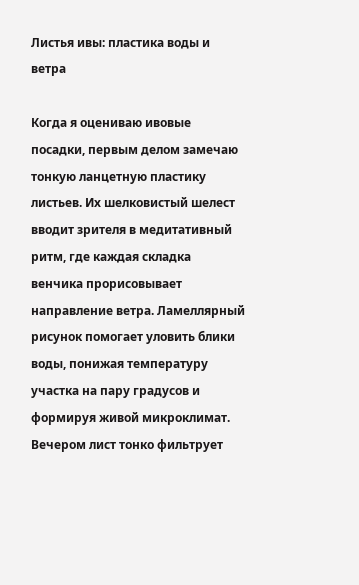Листья ивы: пластика воды и ветра

Когда я оцениваю ивовые посадки, первым делом замечаю тонкую ланцетную пластику листьев. Их шелковистый шелест вводит зрителя в медитативный ритм, где каждая складка венчика прорисовывает направление ветра. Ламеллярный рисунок помогает уловить блики воды, понижая температуру участка на пару градусов и формируя живой микроклимат. Вечером лист тонко фильтрует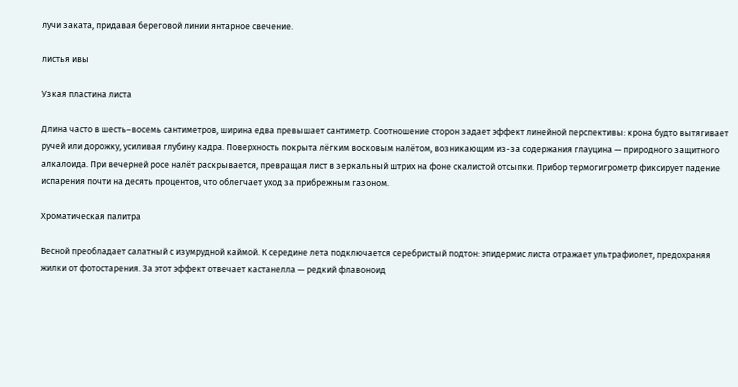лучи заката, придавая береговой линии янтарное свечение.

листья ивы

Узкая пластина листа

Длина часто в шесть–восемь сантиметров, ширина едва превышает сантиметр. Соотношение сторон задает эффект линейной перспективы: крона будто вытягивает ручей или дорожку, усиливая глубину кадра. Поверхность покрыта лёгким восковым налётом, возникающим из-за содержания глауцина — природного защитного алкалоида. При вечерней росе налёт раскрывается, превращая лист в зеркальный штрих на фоне скалистой отсыпки. Прибор термогигрометр фиксирует падение испарения почти на десять процентов, что облегчает уход за прибрежным газоном.

Хроматическая палитра

Весной преобладает салатный с изумрудной каймой. К середине лета подключается серебристый подтон: эпидермис листа отражает ультрафиолет, предохраняя жилки от фотостарения. За этот эффект отвечает кастанелла — редкий флавоноид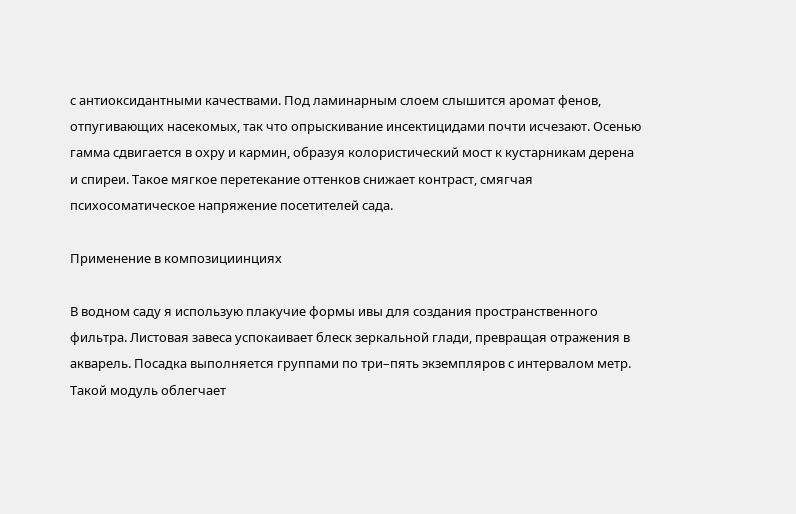с антиоксидантными качествами. Под ламинарным слоем слышится аромат фенов, отпугивающих насекомых, так что опрыскивание инсектицидами почти исчезают. Осенью гамма сдвигается в охру и кармин, образуя колористический мост к кустарникам дерена и спиреи. Такое мягкое перетекание оттенков снижает контраст, смягчая психосоматическое напряжение посетителей сада.

Применение в композициинциях

В водном саду я использую плакучие формы ивы для создания пространственного фильтра. Листовая завеса успокаивает блеск зеркальной глади, превращая отражения в акварель. Посадка выполняется группами по три–пять экземпляров с интервалом метр. Такой модуль облегчает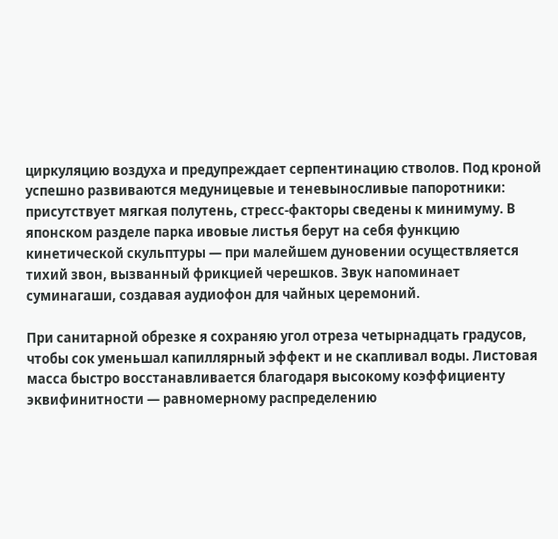циркуляцию воздуха и предупреждает серпентинацию стволов. Под кроной успешно развиваются медуницевые и теневыносливые папоротники: присутствует мягкая полутень, стресс-факторы сведены к минимуму. В японском разделе парка ивовые листья берут на себя функцию кинетической скульптуры — при малейшем дуновении осуществляется тихий звон, вызванный фрикцией черешков. Звук напоминает суминагаши, создавая аудиофон для чайных церемоний.

При санитарной обрезке я сохраняю угол отреза четырнадцать градусов, чтобы сок уменьшал капиллярный эффект и не скапливал воды. Листовая масса быстро восстанавливается благодаря высокому коэффициенту эквифинитности — равномерному распределению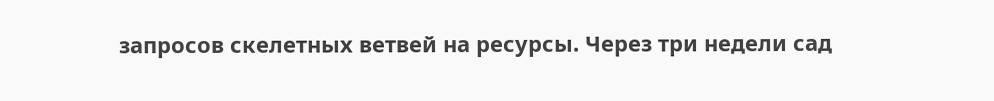запросов скелетных ветвей на ресурсы. Через три недели сад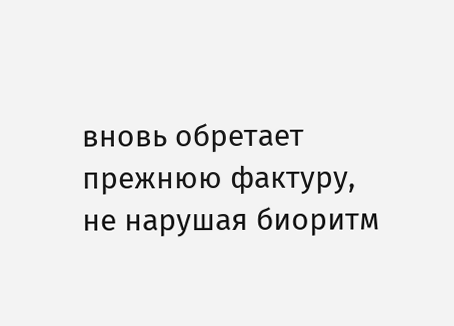вновь обретает прежнюю фактуру, не нарушая биоритм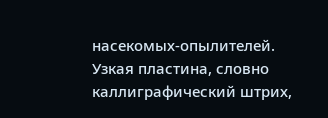насекомых-опылителей. Узкая пластина, словно каллиграфический штрих,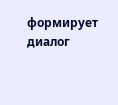формирует диалог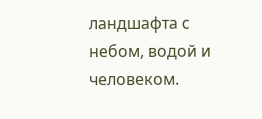ландшафта с небом, водой и человеком.